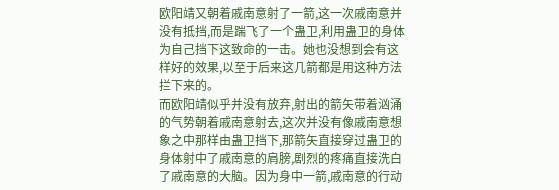欧阳靖又朝着戚南意射了一箭,这一次戚南意并没有抵挡,而是踹飞了一个蛊卫,利用蛊卫的身体为自己挡下这致命的一击。她也没想到会有这样好的效果,以至于后来这几箭都是用这种方法拦下来的。
而欧阳靖似乎并没有放弃,射出的箭矢带着汹涌的气势朝着戚南意射去,这次并没有像戚南意想象之中那样由蛊卫挡下,那箭矢直接穿过蛊卫的身体射中了戚南意的肩膀,剧烈的疼痛直接洗白了戚南意的大脑。因为身中一箭,戚南意的行动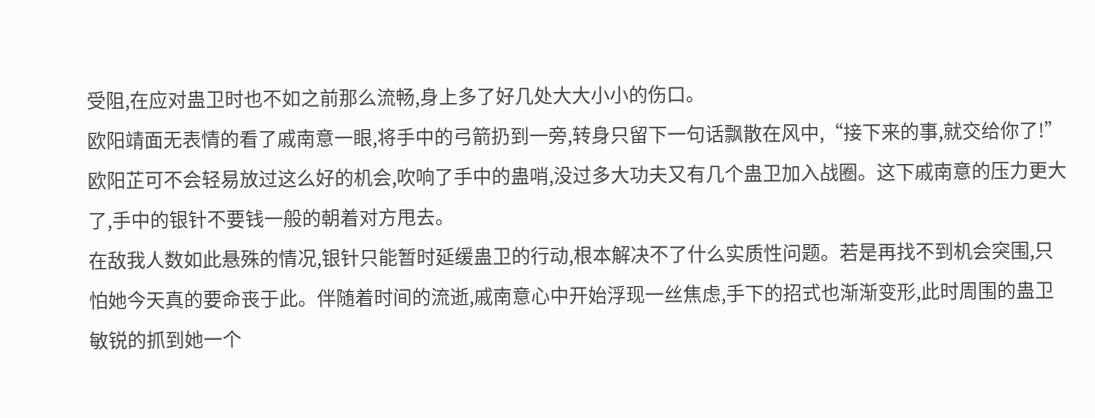受阻,在应对蛊卫时也不如之前那么流畅,身上多了好几处大大小小的伤口。
欧阳靖面无表情的看了戚南意一眼,将手中的弓箭扔到一旁,转身只留下一句话飘散在风中,“接下来的事,就交给你了!”
欧阳芷可不会轻易放过这么好的机会,吹响了手中的蛊哨,没过多大功夫又有几个蛊卫加入战圈。这下戚南意的压力更大了,手中的银针不要钱一般的朝着对方甩去。
在敌我人数如此悬殊的情况,银针只能暂时延缓蛊卫的行动,根本解决不了什么实质性问题。若是再找不到机会突围,只怕她今天真的要命丧于此。伴随着时间的流逝,戚南意心中开始浮现一丝焦虑,手下的招式也渐渐变形,此时周围的蛊卫敏锐的抓到她一个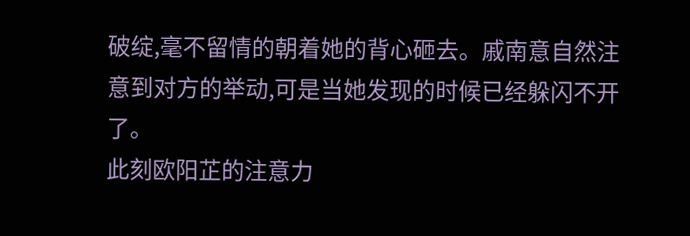破绽,毫不留情的朝着她的背心砸去。戚南意自然注意到对方的举动,可是当她发现的时候已经躲闪不开了。
此刻欧阳芷的注意力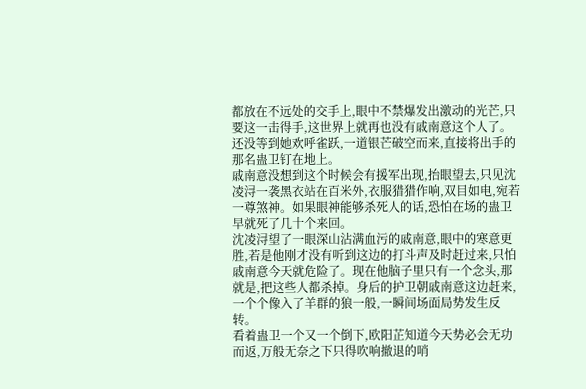都放在不远处的交手上,眼中不禁爆发出激动的光芒,只要这一击得手,这世界上就再也没有戚南意这个人了。还没等到她欢呼雀跃,一道银芒破空而来,直接将出手的那名蛊卫钉在地上。
戚南意没想到这个时候会有援军出现,抬眼望去,只见沈凌浔一袭黑衣站在百米外,衣服猎猎作响,双目如电,宛若一尊煞神。如果眼神能够杀死人的话,恐怕在场的蛊卫早就死了几十个来回。
沈凌浔望了一眼深山沾满血污的戚南意,眼中的寒意更胜,若是他刚才没有听到这边的打斗声及时赶过来,只怕戚南意今天就危险了。现在他脑子里只有一个念头,那就是,把这些人都杀掉。身后的护卫朝戚南意这边赶来,一个个像入了羊群的狼一般,一瞬间场面局势发生反转。
看着蛊卫一个又一个倒下,欧阳芷知道今天势必会无功而返,万般无奈之下只得吹响撤退的哨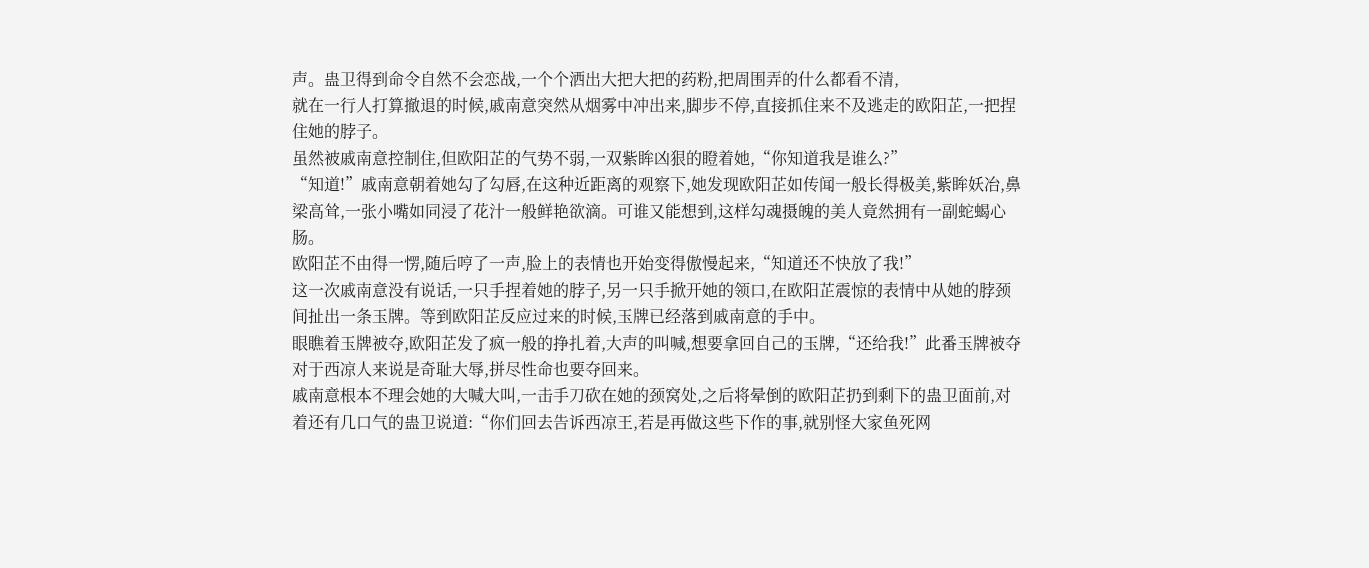声。蛊卫得到命令自然不会恋战,一个个洒出大把大把的药粉,把周围弄的什么都看不清,
就在一行人打算撤退的时候,戚南意突然从烟雾中冲出来,脚步不停,直接抓住来不及逃走的欧阳芷,一把捏住她的脖子。
虽然被戚南意控制住,但欧阳芷的气势不弱,一双紫眸凶狠的瞪着她,“你知道我是谁么?”
“知道!”戚南意朝着她勾了勾唇,在这种近距离的观察下,她发现欧阳芷如传闻一般长得极美,紫眸妖冶,鼻梁高耸,一张小嘴如同浸了花汁一般鲜艳欲滴。可谁又能想到,这样勾魂摄魄的美人竟然拥有一副蛇蝎心肠。
欧阳芷不由得一愣,随后哼了一声,脸上的表情也开始变得傲慢起来,“知道还不快放了我!”
这一次戚南意没有说话,一只手捏着她的脖子,另一只手掀开她的领口,在欧阳芷震惊的表情中从她的脖颈间扯出一条玉牌。等到欧阳芷反应过来的时候,玉牌已经落到戚南意的手中。
眼瞧着玉牌被夺,欧阳芷发了疯一般的挣扎着,大声的叫喊,想要拿回自己的玉牌,“还给我!”此番玉牌被夺对于西凉人来说是奇耻大辱,拼尽性命也要夺回来。
戚南意根本不理会她的大喊大叫,一击手刀砍在她的颈窝处,之后将晕倒的欧阳芷扔到剩下的蛊卫面前,对着还有几口气的蛊卫说道:“你们回去告诉西凉王,若是再做这些下作的事,就别怪大家鱼死网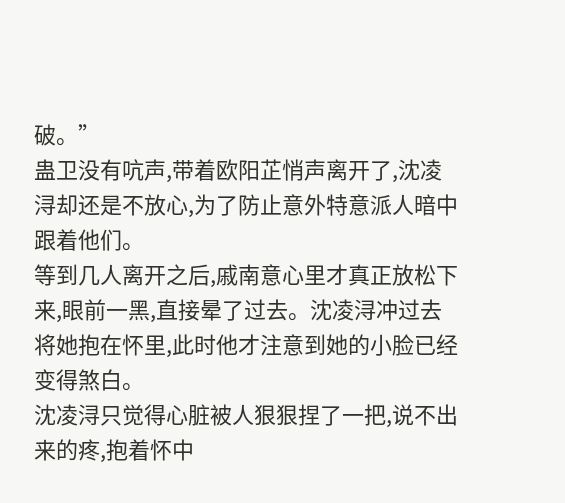破。”
蛊卫没有吭声,带着欧阳芷悄声离开了,沈凌浔却还是不放心,为了防止意外特意派人暗中跟着他们。
等到几人离开之后,戚南意心里才真正放松下来,眼前一黑,直接晕了过去。沈凌浔冲过去将她抱在怀里,此时他才注意到她的小脸已经变得煞白。
沈凌浔只觉得心脏被人狠狠捏了一把,说不出来的疼,抱着怀中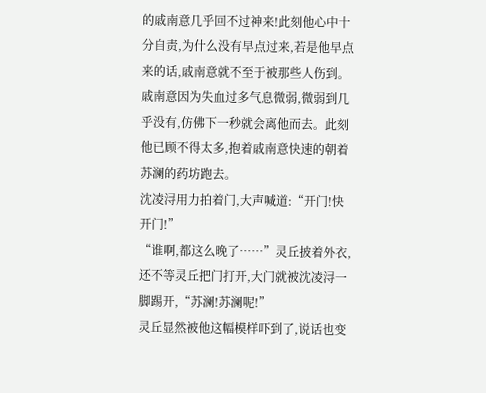的戚南意几乎回不过神来!此刻他心中十分自责,为什么没有早点过来,若是他早点来的话,戚南意就不至于被那些人伤到。
戚南意因为失血过多气息微弱,微弱到几乎没有,仿佛下一秒就会离他而去。此刻他已顾不得太多,抱着戚南意快速的朝着苏澜的药坊跑去。
沈凌浔用力拍着门,大声喊道:“开门!快开门!”
“谁啊,都这么晚了……”灵丘披着外衣,还不等灵丘把门打开,大门就被沈凌浔一脚踢开,“苏澜!苏澜呢!”
灵丘显然被他这幅模样吓到了,说话也变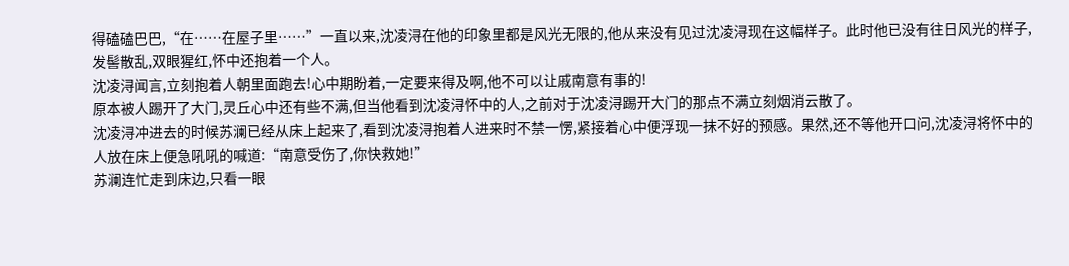得磕磕巴巴,“在……在屋子里……”一直以来,沈凌浔在他的印象里都是风光无限的,他从来没有见过沈凌浔现在这幅样子。此时他已没有往日风光的样子,发髻散乱,双眼猩红,怀中还抱着一个人。
沈凌浔闻言,立刻抱着人朝里面跑去!心中期盼着,一定要来得及啊,他不可以让戚南意有事的!
原本被人踢开了大门,灵丘心中还有些不满,但当他看到沈凌浔怀中的人,之前对于沈凌浔踢开大门的那点不满立刻烟消云散了。
沈凌浔冲进去的时候苏澜已经从床上起来了,看到沈凌浔抱着人进来时不禁一愣,紧接着心中便浮现一抹不好的预感。果然,还不等他开口问,沈凌浔将怀中的人放在床上便急吼吼的喊道:“南意受伤了,你快救她!”
苏澜连忙走到床边,只看一眼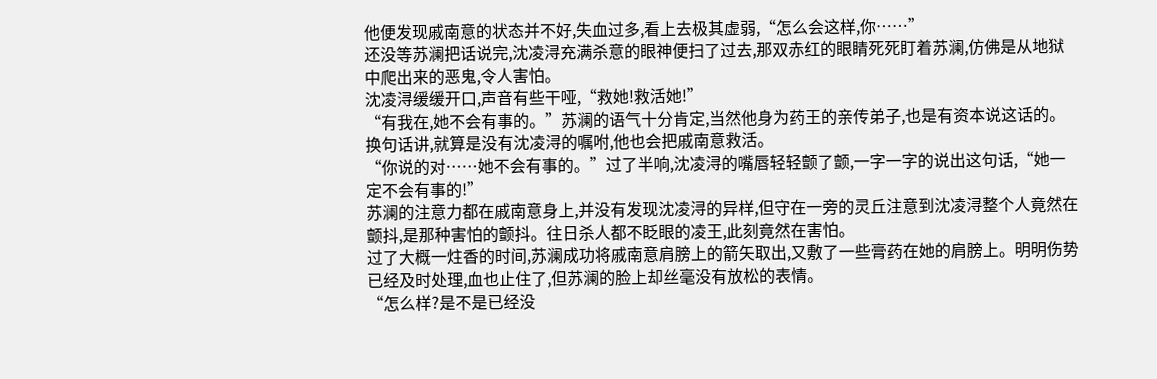他便发现戚南意的状态并不好,失血过多,看上去极其虚弱,“怎么会这样,你……”
还没等苏澜把话说完,沈凌浔充满杀意的眼神便扫了过去,那双赤红的眼睛死死盯着苏澜,仿佛是从地狱中爬出来的恶鬼,令人害怕。
沈凌浔缓缓开口,声音有些干哑,“救她!救活她!”
“有我在,她不会有事的。”苏澜的语气十分肯定,当然他身为药王的亲传弟子,也是有资本说这话的。换句话讲,就算是没有沈凌浔的嘱咐,他也会把戚南意救活。
“你说的对……她不会有事的。”过了半响,沈凌浔的嘴唇轻轻颤了颤,一字一字的说出这句话,“她一定不会有事的!”
苏澜的注意力都在戚南意身上,并没有发现沈凌浔的异样,但守在一旁的灵丘注意到沈凌浔整个人竟然在颤抖,是那种害怕的颤抖。往日杀人都不眨眼的凌王,此刻竟然在害怕。
过了大概一炷香的时间,苏澜成功将戚南意肩膀上的箭矢取出,又敷了一些膏药在她的肩膀上。明明伤势已经及时处理,血也止住了,但苏澜的脸上却丝毫没有放松的表情。
“怎么样?是不是已经没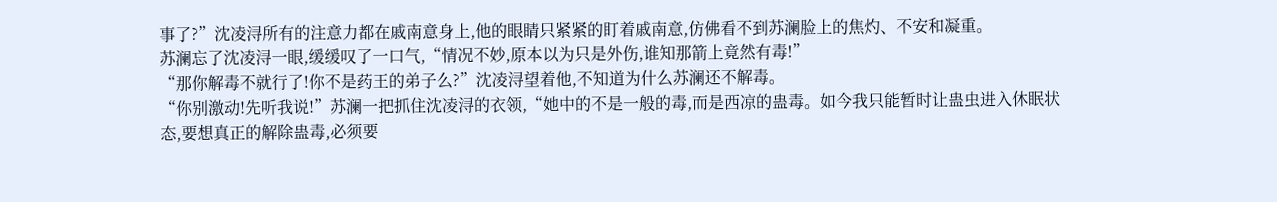事了?”沈凌浔所有的注意力都在戚南意身上,他的眼睛只紧紧的盯着戚南意,仿佛看不到苏澜脸上的焦灼、不安和凝重。
苏澜忘了沈凌浔一眼,缓缓叹了一口气,“情况不妙,原本以为只是外伤,谁知那箭上竟然有毒!”
“那你解毒不就行了!你不是药王的弟子么?”沈凌浔望着他,不知道为什么苏澜还不解毒。
“你别激动!先听我说!”苏澜一把抓住沈凌浔的衣领,“她中的不是一般的毒,而是西凉的蛊毒。如今我只能暂时让蛊虫进入休眠状态,要想真正的解除蛊毒,必须要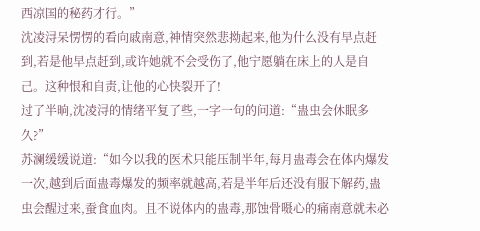西凉国的秘药才行。”
沈凌浔呆愣愣的看向戚南意,神情突然悲拗起来,他为什么没有早点赶到,若是他早点赶到,或许她就不会受伤了,他宁愿躺在床上的人是自己。这种恨和自责,让他的心快裂开了!
过了半晌,沈凌浔的情绪平复了些,一字一句的问道:“蛊虫会休眠多久?”
苏澜缓缓说道:“如今以我的医术只能压制半年,每月蛊毒会在体内爆发一次,越到后面蛊毒爆发的频率就越高,若是半年后还没有服下解药,蛊虫会醒过来,蚕食血肉。且不说体内的蛊毒,那蚀骨嗫心的痛南意就未必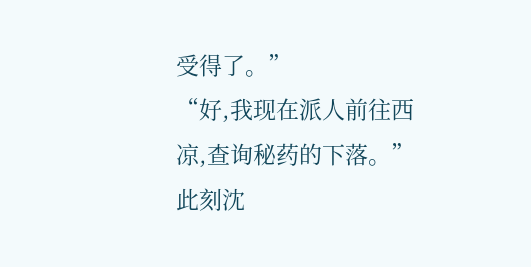受得了。”
“好,我现在派人前往西凉,查询秘药的下落。”此刻沈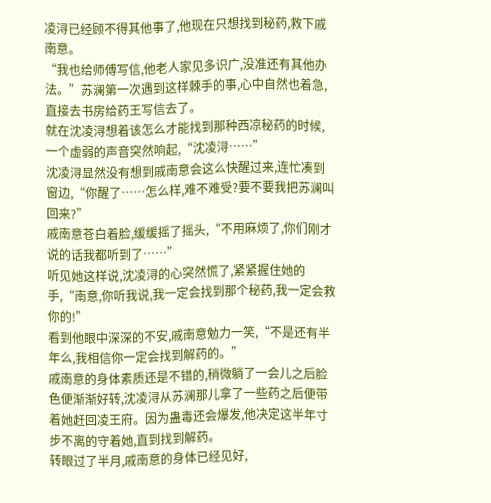凌浔已经顾不得其他事了,他现在只想找到秘药,救下戚南意。
“我也给师傅写信,他老人家见多识广,没准还有其他办法。”苏澜第一次遇到这样棘手的事,心中自然也着急,直接去书房给药王写信去了。
就在沈凌浔想着该怎么才能找到那种西凉秘药的时候,一个虚弱的声音突然响起,“沈凌浔……”
沈凌浔显然没有想到戚南意会这么快醒过来,连忙凑到窗边,“你醒了……怎么样,难不难受?要不要我把苏澜叫回来?”
戚南意苍白着脸,缓缓摇了摇头,“不用麻烦了,你们刚才说的话我都听到了……”
听见她这样说,沈凌浔的心突然慌了,紧紧握住她的手,“南意,你听我说,我一定会找到那个秘药,我一定会救你的!”
看到他眼中深深的不安,戚南意勉力一笑,“不是还有半年么,我相信你一定会找到解药的。”
戚南意的身体素质还是不错的,稍微躺了一会儿之后脸色便渐渐好转,沈凌浔从苏澜那儿拿了一些药之后便带着她赶回凌王府。因为蛊毒还会爆发,他决定这半年寸步不离的守着她,直到找到解药。
转眼过了半月,戚南意的身体已经见好,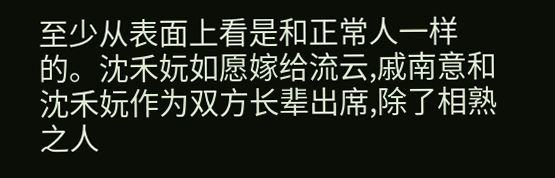至少从表面上看是和正常人一样的。沈禾妧如愿嫁给流云,戚南意和沈禾妧作为双方长辈出席,除了相熟之人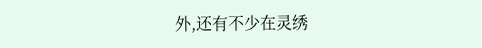外,还有不少在灵绣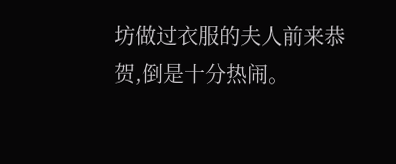坊做过衣服的夫人前来恭贺,倒是十分热闹。